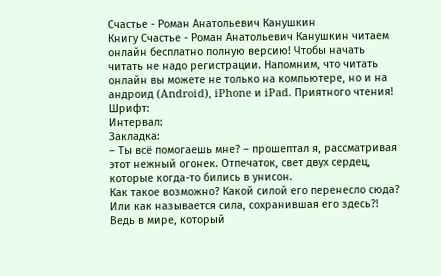Счастье - Роман Анатольевич Канушкин
Книгу Счастье - Роман Анатольевич Канушкин читаем онлайн бесплатно полную версию! Чтобы начать читать не надо регистрации. Напомним, что читать онлайн вы можете не только на компьютере, но и на андроид (Android), iPhone и iPad. Приятного чтения!
Шрифт:
Интервал:
Закладка:
– Ты всё помогаешь мне? – прошептал я, рассматривая этот нежный огонек. Отпечаток, свет двух сердец, которые когда-то бились в унисон.
Как такое возможно? Какой силой его перенесло сюда? Или как называется сила, сохранившая его здесь?! Ведь в мире, который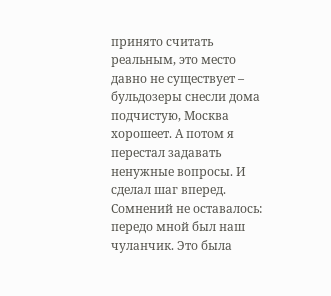принято считать реальным, это место давно не существует – бульдозеры снесли дома подчистую, Москва хорошеет. А потом я перестал задавать ненужные вопросы. И сделал шаг вперед. Сомнений не оставалось: передо мной был наш чуланчик. Это была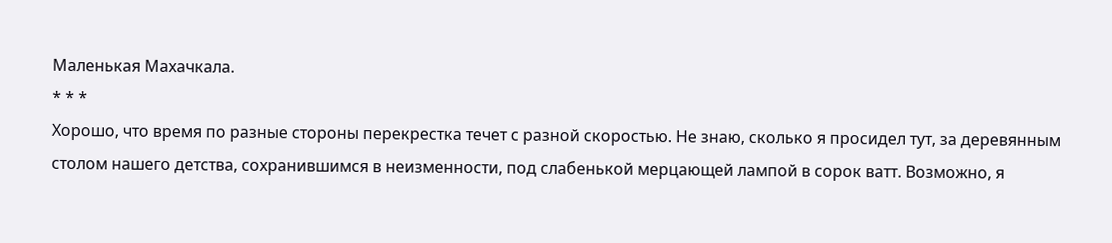Маленькая Махачкала.
* * *
Хорошо, что время по разные стороны перекрестка течет с разной скоростью. Не знаю, сколько я просидел тут, за деревянным столом нашего детства, сохранившимся в неизменности, под слабенькой мерцающей лампой в сорок ватт. Возможно, я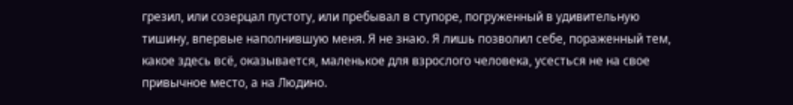грезил, или созерцал пустоту, или пребывал в ступоре, погруженный в удивительную тишину, впервые наполнившую меня. Я не знаю. Я лишь позволил себе, пораженный тем, какое здесь всё, оказывается, маленькое для взрослого человека, усесться не на свое привычное место, а на Людино.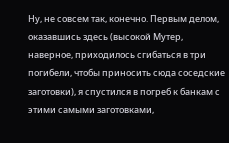Ну, не совсем так, конечно. Первым делом, оказавшись здесь (высокой Мутер, наверное, приходилось сгибаться в три погибели, чтобы приносить сюда соседские заготовки), я спустился в погреб к банкам с этими самыми заготовками,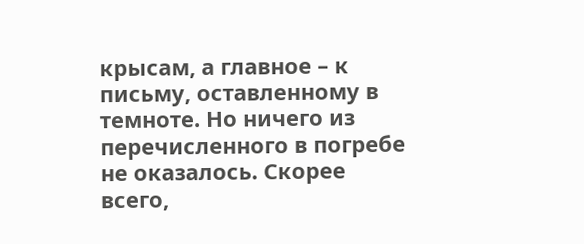крысам, а главное – к письму, оставленному в темноте. Но ничего из перечисленного в погребе не оказалось. Скорее всего,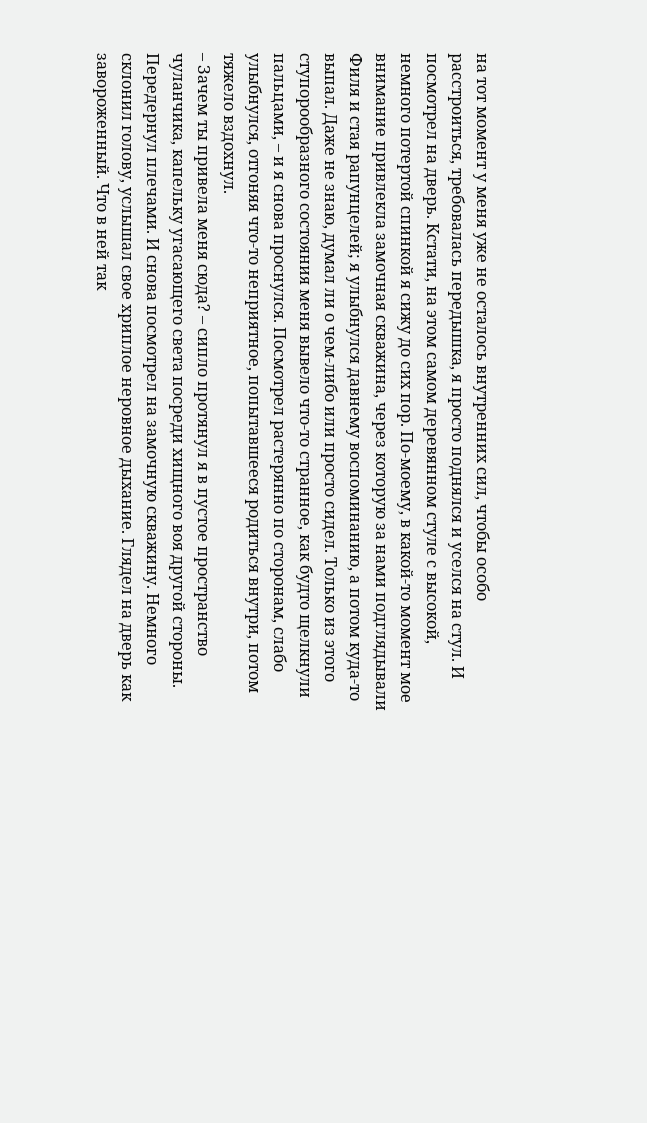на тот момент у меня уже не осталось внутренних сил, чтобы особо расстроиться, требовалась передышка, я просто поднялся и уселся на стул. И посмотрел на дверь. Кстати, на этом самом деревянном стуле с высокой, немного потертой спинкой я сижу до сих пор. По-моему, в какой-то момент мое внимание привлекла замочная скважина, через которую за нами подглядывали Филя и стая рапунцелей; я улыбнулся давнему воспоминанию, а потом куда-то выпал. Даже не знаю, думал ли о чем-либо или просто сидел. Только из этого ступорообразного состояния меня вывело что-то странное, как будто щелкнули пальцами, – и я снова проснулся. Посмотрел растерянно по сторонам, слабо улыбнулся, отгоняя что-то неприятное, попытавшееся родиться внутри, потом тяжело вздохнул.
– Зачем ты привела меня сюда? – сипло протянул я в пустое пространство чуланчика, капельку угасающего света посреди хищного воя другой стороны. Передернул плечами. И снова посмотрел на замочную скважину. Немного склонил голову, услышал свое хриплое неровное дыхание. Глядел на дверь как завороженный. Что в ней так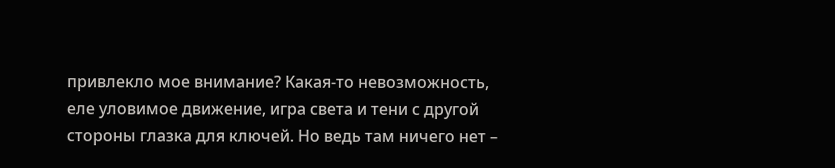привлекло мое внимание? Какая-то невозможность, еле уловимое движение, игра света и тени с другой стороны глазка для ключей. Но ведь там ничего нет –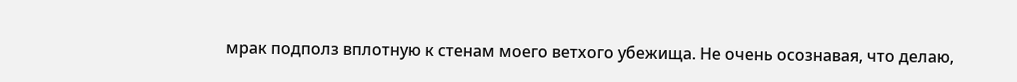мрак подполз вплотную к стенам моего ветхого убежища. Не очень осознавая, что делаю,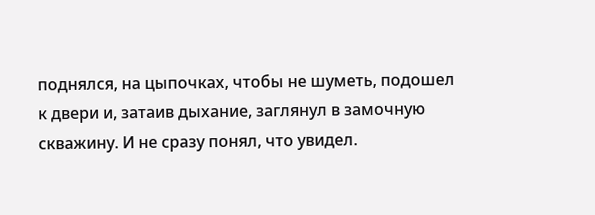поднялся, на цыпочках, чтобы не шуметь, подошел к двери и, затаив дыхание, заглянул в замочную скважину. И не сразу понял, что увидел.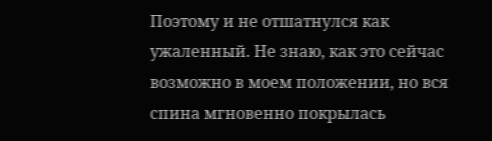Поэтому и не отшатнулся как ужаленный. Не знаю, как это сейчас возможно в моем положении, но вся спина мгновенно покрылась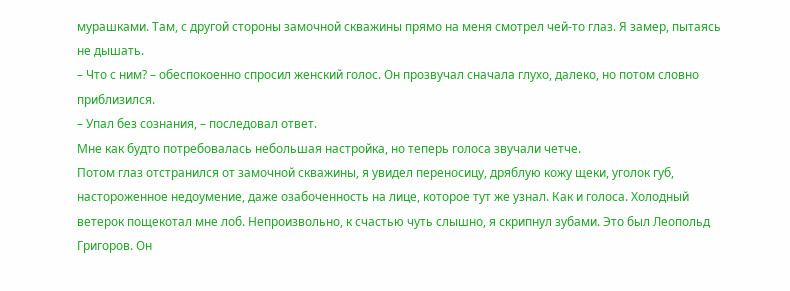мурашками. Там, с другой стороны замочной скважины прямо на меня смотрел чей-то глаз. Я замер, пытаясь не дышать.
– Что с ним? – обеспокоенно спросил женский голос. Он прозвучал сначала глухо, далеко, но потом словно приблизился.
– Упал без сознания, – последовал ответ.
Мне как будто потребовалась небольшая настройка, но теперь голоса звучали четче.
Потом глаз отстранился от замочной скважины, я увидел переносицу, дряблую кожу щеки, уголок губ, настороженное недоумение, даже озабоченность на лице, которое тут же узнал. Как и голоса. Холодный ветерок пощекотал мне лоб. Непроизвольно, к счастью чуть слышно, я скрипнул зубами. Это был Леопольд Григоров. Он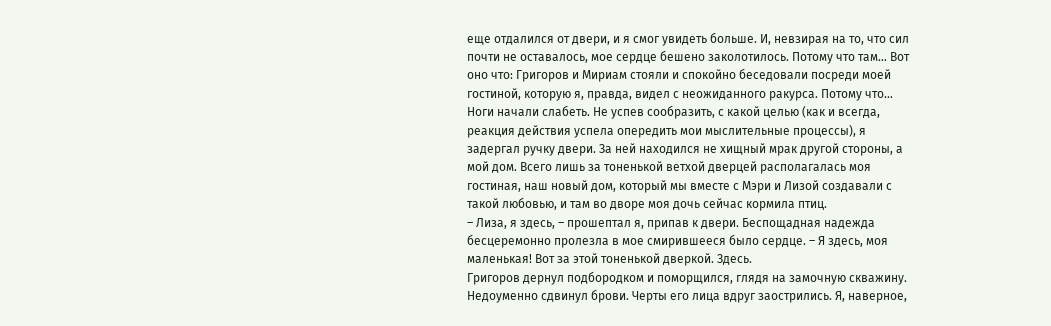еще отдалился от двери, и я смог увидеть больше. И, невзирая на то, что сил почти не оставалось, мое сердце бешено заколотилось. Потому что там… Вот оно что: Григоров и Мириам стояли и спокойно беседовали посреди моей гостиной, которую я, правда, видел с неожиданного ракурса. Потому что… Ноги начали слабеть. Не успев сообразить, с какой целью (как и всегда, реакция действия успела опередить мои мыслительные процессы), я задергал ручку двери. За ней находился не хищный мрак другой стороны, а мой дом. Всего лишь за тоненькой ветхой дверцей располагалась моя гостиная, наш новый дом, который мы вместе с Мэри и Лизой создавали с такой любовью, и там во дворе моя дочь сейчас кормила птиц.
– Лиза, я здесь, – прошептал я, припав к двери. Беспощадная надежда бесцеремонно пролезла в мое смирившееся было сердце. – Я здесь, моя маленькая! Вот за этой тоненькой дверкой. Здесь.
Григоров дернул подбородком и поморщился, глядя на замочную скважину. Недоуменно сдвинул брови. Черты его лица вдруг заострились. Я, наверное,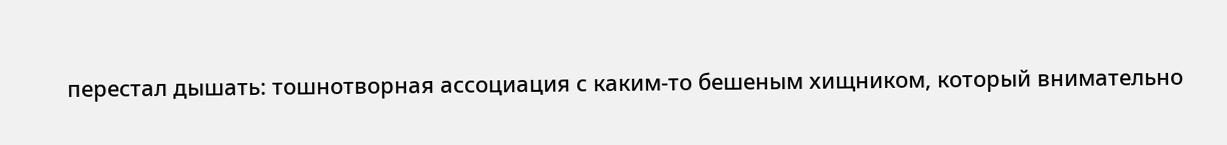перестал дышать: тошнотворная ассоциация с каким-то бешеным хищником, который внимательно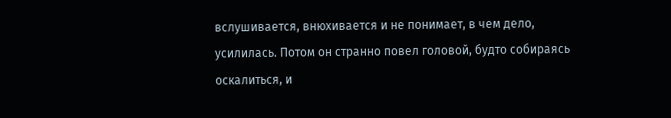вслушивается, внюхивается и не понимает, в чем дело, усилилась. Потом он странно повел головой, будто собираясь оскалиться, и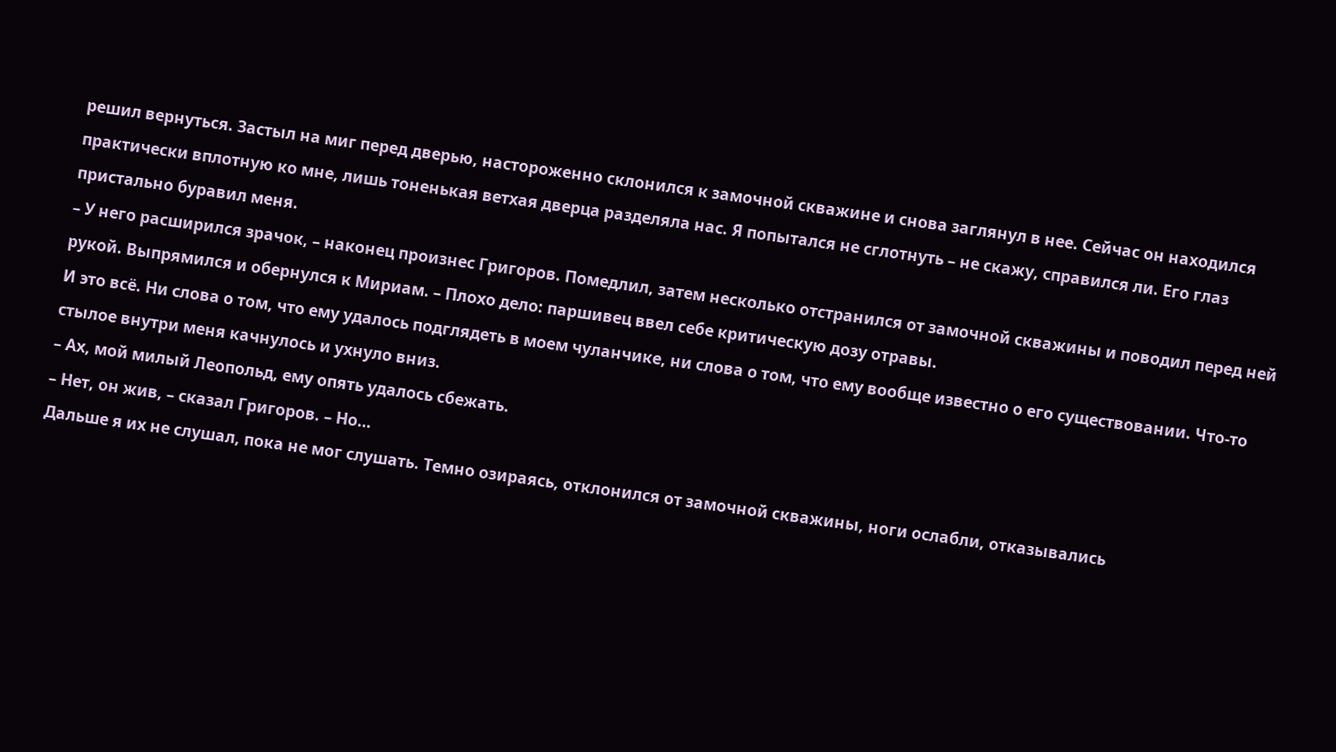решил вернуться. Застыл на миг перед дверью, настороженно склонился к замочной скважине и снова заглянул в нее. Сейчас он находился практически вплотную ко мне, лишь тоненькая ветхая дверца разделяла нас. Я попытался не сглотнуть – не скажу, справился ли. Его глаз пристально буравил меня.
– У него расширился зрачок, – наконец произнес Григоров. Помедлил, затем несколько отстранился от замочной скважины и поводил перед ней рукой. Выпрямился и обернулся к Мириам. – Плохо дело: паршивец ввел себе критическую дозу отравы.
И это всё. Ни слова о том, что ему удалось подглядеть в моем чуланчике, ни слова о том, что ему вообще известно о его существовании. Что-то стылое внутри меня качнулось и ухнуло вниз.
– Ах, мой милый Леопольд, ему опять удалось сбежать.
– Нет, он жив, – сказал Григоров. – Но…
Дальше я их не слушал, пока не мог слушать. Темно озираясь, отклонился от замочной скважины, ноги ослабли, отказывались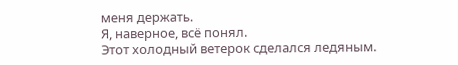меня держать.
Я, наверное, всё понял.
Этот холодный ветерок сделался ледяным.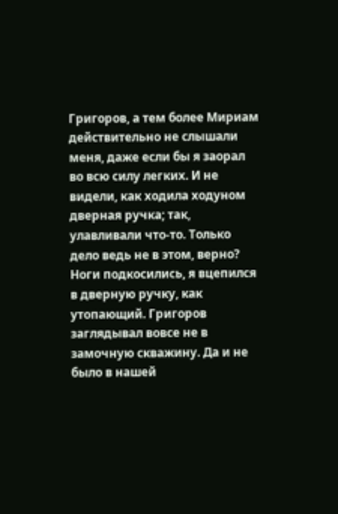Григоров, а тем более Мириам действительно не слышали меня, даже если бы я заорал во всю силу легких. И не видели, как ходила ходуном дверная ручка; так, улавливали что-то. Только дело ведь не в этом, верно? Ноги подкосились, я вцепился в дверную ручку, как утопающий. Григоров заглядывал вовсе не в замочную скважину. Да и не было в нашей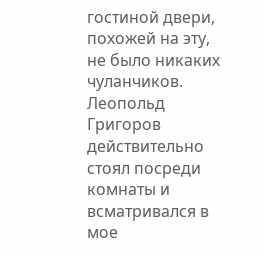гостиной двери, похожей на эту, не было никаких чуланчиков. Леопольд Григоров действительно стоял посреди комнаты и всматривался в мое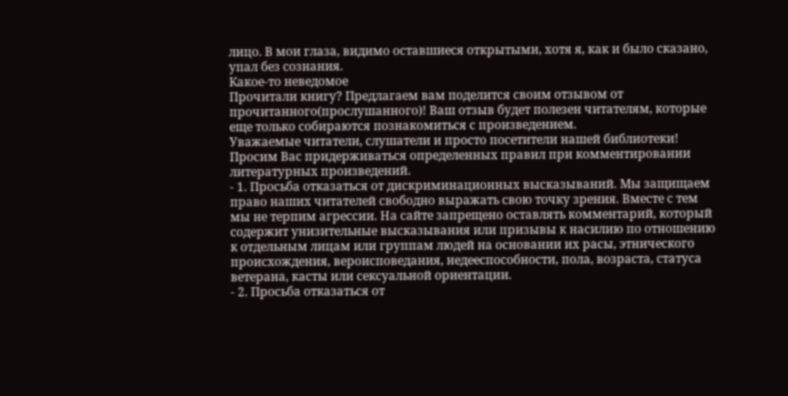лицо. В мои глаза, видимо оставшиеся открытыми, хотя я, как и было сказано, упал без сознания.
Какое-то неведомое
Прочитали книгу? Предлагаем вам поделится своим отзывом от прочитанного(прослушанного)! Ваш отзыв будет полезен читателям, которые еще только собираются познакомиться с произведением.
Уважаемые читатели, слушатели и просто посетители нашей библиотеки! Просим Вас придерживаться определенных правил при комментировании литературных произведений.
- 1. Просьба отказаться от дискриминационных высказываний. Мы защищаем право наших читателей свободно выражать свою точку зрения. Вместе с тем мы не терпим агрессии. На сайте запрещено оставлять комментарий, который содержит унизительные высказывания или призывы к насилию по отношению к отдельным лицам или группам людей на основании их расы, этнического происхождения, вероисповедания, недееспособности, пола, возраста, статуса ветерана, касты или сексуальной ориентации.
- 2. Просьба отказаться от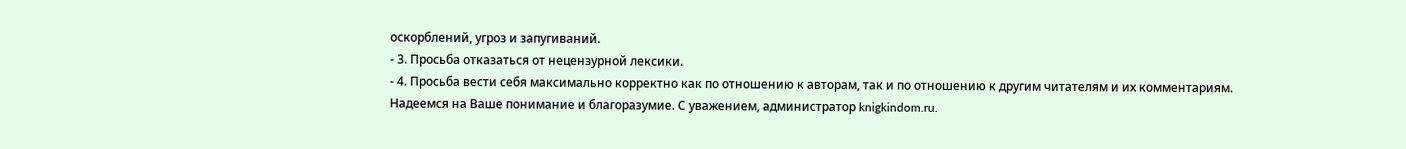оскорблений, угроз и запугиваний.
- 3. Просьба отказаться от нецензурной лексики.
- 4. Просьба вести себя максимально корректно как по отношению к авторам, так и по отношению к другим читателям и их комментариям.
Надеемся на Ваше понимание и благоразумие. С уважением, администратор knigkindom.ru.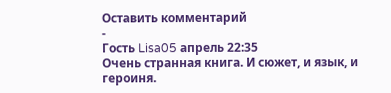Оставить комментарий
-
Гость Lisa05 апрель 22:35
Очень странная книга. И сюжет, и язык, и героиня.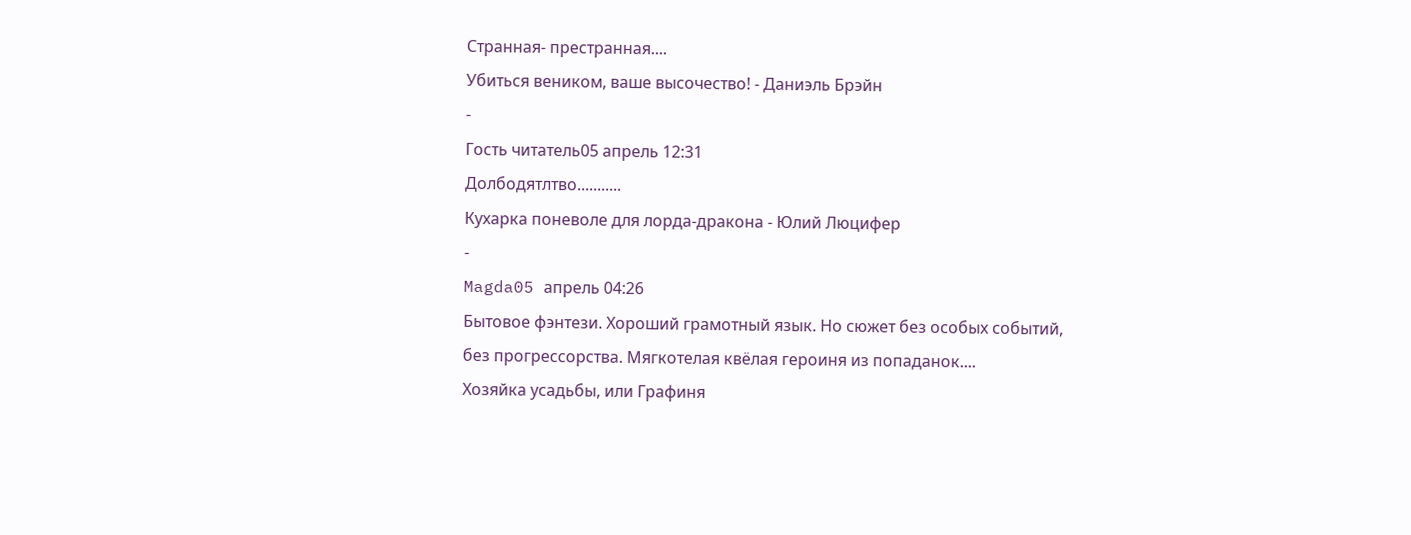Странная- престранная....
Убиться веником, ваше высочество! - Даниэль Брэйн
-
Гость читатель05 апрель 12:31
Долбодятлтво...........
Кухарка поневоле для лорда-дракона - Юлий Люцифер
-
Magda05 апрель 04:26
Бытовое фэнтези. Хороший грамотный язык. Но сюжет без особых событий, без прогрессорства. Мягкотелая квёлая героиня из попаданок....
Хозяйка усадьбы, или Графиня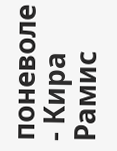поневоле - Кира Рамис